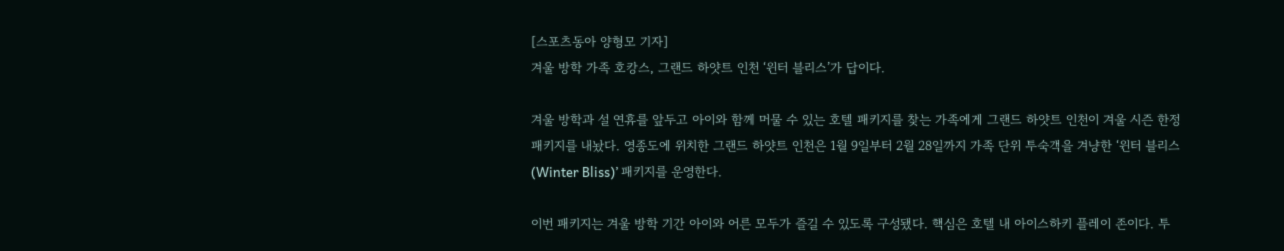[스포츠동아 양형모 기자]
겨울 방학 가족 호캉스, 그랜드 하얏트 인천 ‘윈터 블리스’가 답이다.

겨울 방학과 설 연휴를 앞두고 아이와 함께 머물 수 있는 호텔 패키지를 찾는 가족에게 그랜드 하얏트 인천이 겨울 시즌 한정 패키지를 내놨다. 영종도에 위치한 그랜드 하얏트 인천은 1월 9일부터 2월 28일까지 가족 단위 투숙객을 겨냥한 ‘윈터 블리스(Winter Bliss)’ 패키지를 운영한다.

이번 패키지는 겨울 방학 기간 아이와 어른 모두가 즐길 수 있도록 구성됐다. 핵심은 호텔 내 아이스하키 플레이 존이다. 투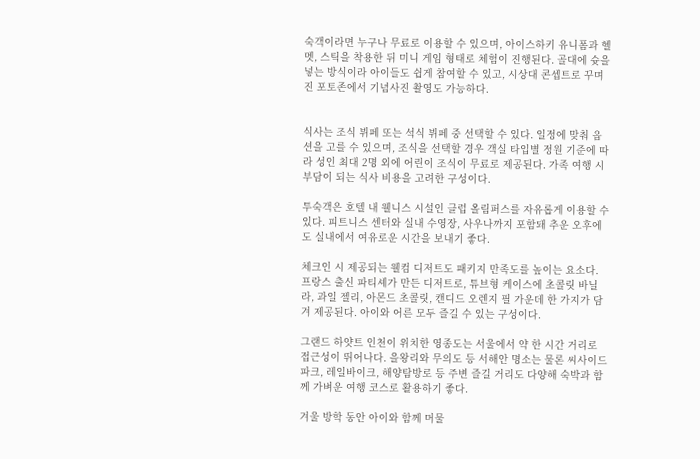숙객이라면 누구나 무료로 이용할 수 있으며, 아이스하키 유니폼과 헬멧, 스틱을 착용한 뒤 미니 게임 형태로 체험이 진행된다. 골대에 슛을 넣는 방식이라 아이들도 쉽게 참여할 수 있고, 시상대 콘셉트로 꾸며진 포토존에서 기념사진 촬영도 가능하다.


식사는 조식 뷔페 또는 석식 뷔페 중 선택할 수 있다. 일정에 맞춰 옵션을 고를 수 있으며, 조식을 선택할 경우 객실 타입별 정원 기준에 따라 성인 최대 2명 외에 어린이 조식이 무료로 제공된다. 가족 여행 시 부담이 되는 식사 비용을 고려한 구성이다.

투숙객은 호텔 내 웰니스 시설인 클럽 올림퍼스를 자유롭게 이용할 수 있다. 피트니스 센터와 실내 수영장, 사우나까지 포함돼 추운 오후에도 실내에서 여유로운 시간을 보내기 좋다.

체크인 시 제공되는 웰컴 디저트도 패키지 만족도를 높이는 요소다. 프랑스 출신 파티셰가 만든 디저트로, 튜브형 케이스에 초콜릿 바닐라, 과일 젤리, 아몬드 초콜릿, 캔디드 오렌지 필 가운데 한 가지가 담겨 제공된다. 아이와 어른 모두 즐길 수 있는 구성이다.

그랜드 하얏트 인천이 위치한 영종도는 서울에서 약 한 시간 거리로 접근성이 뛰어나다. 을왕리와 무의도 등 서해안 명소는 물론 씨사이드파크, 레일바이크, 해양탐방로 등 주변 즐길 거리도 다양해 숙박과 함께 가벼운 여행 코스로 활용하기 좋다.

겨울 방학 동안 아이와 함께 머물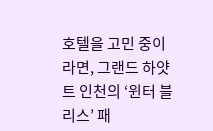호텔을 고민 중이라면, 그랜드 하얏트 인천의 ‘윈터 블리스’ 패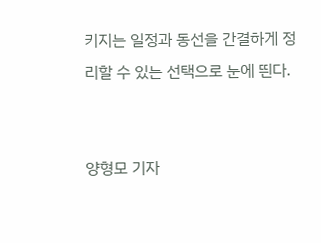키지는 일정과 동선을 간결하게 정리할 수 있는 선택으로 눈에 띈다.


양형모 기자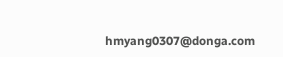hmyang0307@donga.com